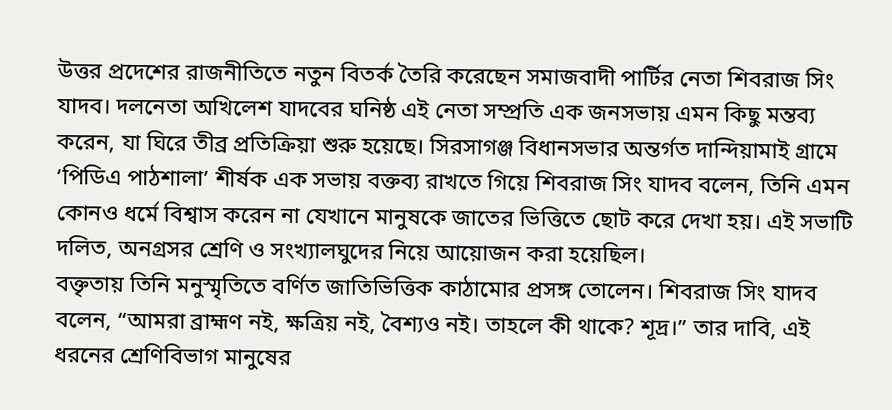উত্তর প্রদেশের রাজনীতিতে নতুন বিতর্ক তৈরি করেছেন সমাজবাদী পার্টির নেতা শিবরাজ সিং যাদব। দলনেতা অখিলেশ যাদবের ঘনিষ্ঠ এই নেতা সম্প্রতি এক জনসভায় এমন কিছু মন্তব্য করেন, যা ঘিরে তীব্র প্রতিক্রিয়া শুরু হয়েছে। সিরসাগঞ্জ বিধানসভার অন্তর্গত দান্দিয়ামাই গ্রামে ‘পিডিএ পাঠশালা’ শীর্ষক এক সভায় বক্তব্য রাখতে গিয়ে শিবরাজ সিং যাদব বলেন, তিনি এমন কোনও ধর্মে বিশ্বাস করেন না যেখানে মানুষকে জাতের ভিত্তিতে ছোট করে দেখা হয়। এই সভাটি দলিত, অনগ্রসর শ্রেণি ও সংখ্যালঘুদের নিয়ে আয়োজন করা হয়েছিল।
বক্তৃতায় তিনি মনুস্মৃতিতে বর্ণিত জাতিভিত্তিক কাঠামোর প্রসঙ্গ তোলেন। শিবরাজ সিং যাদব বলেন, “আমরা ব্রাহ্মণ নই, ক্ষত্রিয় নই, বৈশ্যও নই। তাহলে কী থাকে? শূদ্র।” তার দাবি, এই ধরনের শ্রেণিবিভাগ মানুষের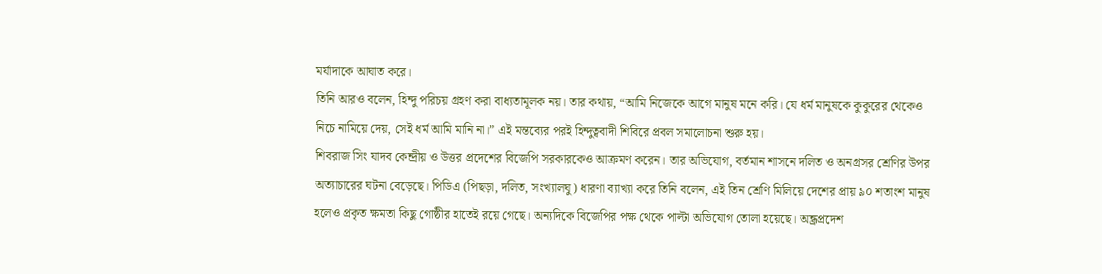মর্যাদাকে আঘাত করে।
তিনি আরও বলেন, হিন্দু পরিচয় গ্রহণ করা বাধ্যতামূলক নয়। তার কথায়, “আমি নিজেকে আগে মানুষ মনে করি। যে ধর্ম মানুষকে কুকুরের থেকেও নিচে নামিয়ে দেয়, সেই ধর্ম আমি মানি না।” এই মন্তব্যের পরই হিন্দুত্ববাদী শিবিরে প্রবল সমালোচনা শুরু হয়।
শিবরাজ সিং যাদব কেন্দ্রীয় ও উত্তর প্রদেশের বিজেপি সরকারকেও আক্রমণ করেন। তার অভিযোগ, বর্তমান শাসনে দলিত ও অনগ্রসর শ্রেণির উপর অত্যাচারের ঘটনা বেড়েছে। পিডিএ (পিছড়া, দলিত, সংখ্যালঘু) ধারণা ব্যাখ্যা করে তিনি বলেন, এই তিন শ্রেণি মিলিয়ে দেশের প্রায় ৯০ শতাংশ মানুষ হলেও প্রকৃত ক্ষমতা কিছু গোষ্ঠীর হাতেই রয়ে গেছে। অন্যদিকে বিজেপির পক্ষ থেকে পাল্টা অভিযোগ তোলা হয়েছে। অন্ধ্রপ্রদেশ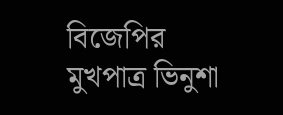বিজেপির মুখপাত্র ভিনুশা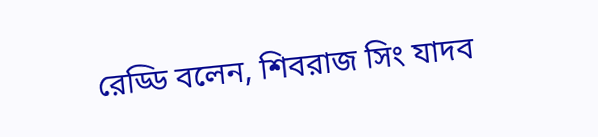রেড্ডি বলেন, শিবরাজ সিং যাদব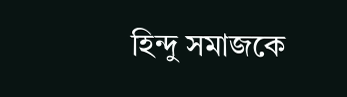হিন্দু সমাজকে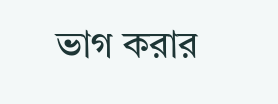ভাগ করার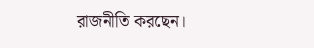রাজনীতি করছেন।